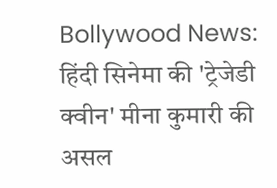Bollywood News: हिंदी सिनेमा की 'ट्रेजेडी क्वीन' मीना कुमारी की असल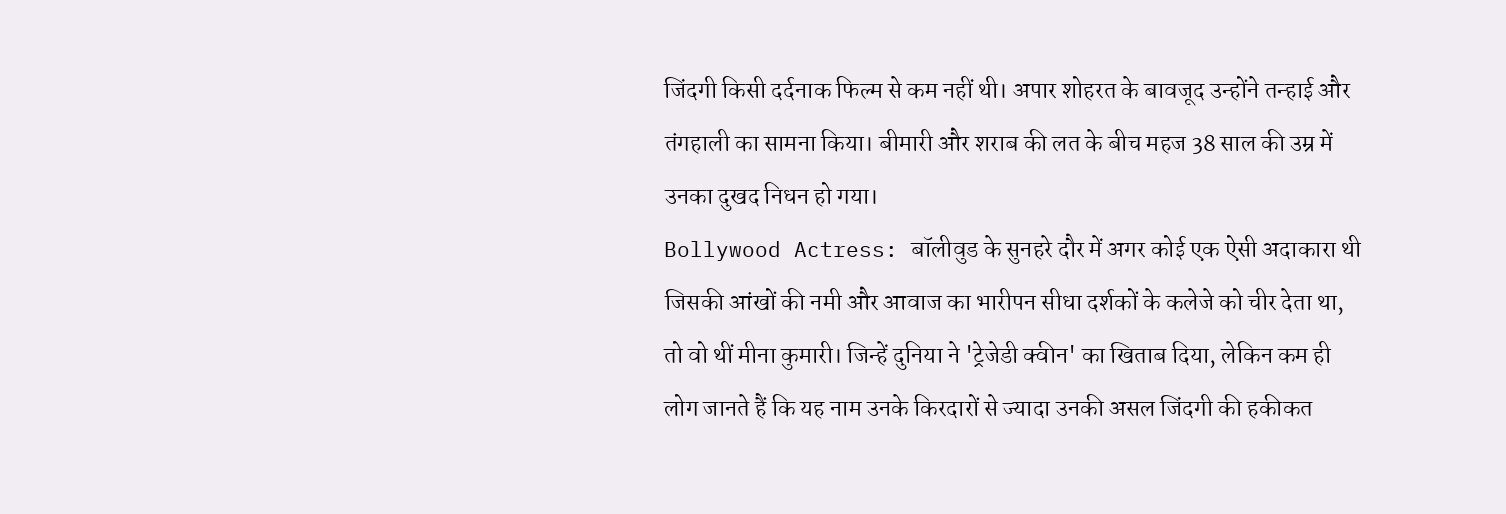जिंदगी किसी दर्दनाक फिल्म से कम नहीं थी। अपार शोहरत के बावजूद उन्होंने तन्हाई और तंगहाली का सामना किया। बीमारी और शराब की लत के बीच महज 38 साल की उम्र में उनका दुखद निधन हो गया।
Bollywood Actress: बॉलीवुड के सुनहरे दौर में अगर कोई एक ऐसी अदाकारा थी जिसकी आंखों की नमी और आवाज का भारीपन सीधा दर्शकों के कलेजे को चीर देता था, तो वो थीं मीना कुमारी। जिन्हें दुनिया ने 'ट्रेजेडी क्वीन' का खिताब दिया, लेकिन कम ही लोग जानते हैं कि यह नाम उनके किरदारों से ज्यादा उनकी असल जिंदगी की हकीकत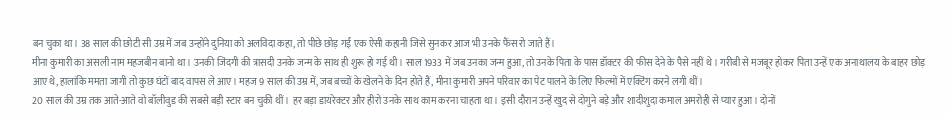बन चुका था। 38 साल की छोटी सी उम्र में जब उन्होंने दुनिया को अलविदा कहा, तो पीछे छोड़ गईं एक ऐसी कहानी जिसे सुनकर आज भी उनके फैंस रो जाते हैं।
मीना कुमारी का असली नाम महजबीन बानो था। उनकी जिंदगी की त्रासदी उनके जन्म के साथ ही शुरू हो गई थी। साल 1933 में जब उनका जन्म हुआ, तो उनके पिता के पास डॉक्टर की फीस देने के पैसे नहीं थे। गरीबी से मजबूर होकर पिता उन्हें एक अनाथालय के बाहर छोड़ आए थे, हालांकि ममता जागी तो कुछ घंटों बाद वापस ले आए। महज 9 साल की उम्र में, जब बच्चों के खेलने के दिन होते हैं, मीना कुमारी अपने परिवार का पेट पालने के लिए फिल्मों में एक्टिंग करने लगी थीं।
20 साल की उम्र तक आते-आते वो बॉलीवुड की सबसे बड़ी स्टार बन चुकी थीं। हर बड़ा डायरेक्टर और हीरो उनके साथ काम करना चाहता था। इसी दौरान उन्हें खुद से दोगुने बड़े और शादीशुदा कमाल अमरोही से प्यार हुआ। दोनों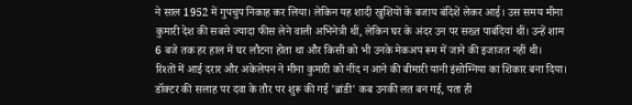ने साल 1952 में गुपचुप निकाह कर लिया। लेकिन यह शादी खुशियों के बजाय बंदिशें लेकर आई। उस समय मीना कुमारी देश की सबसे ज्यादा फीस लेने वाली अभिनेत्री थीं, लेकिन घर के अंदर उन पर सख्त पाबंदियां थीं। उन्हें शाम 6 बजे तक हर हाल में घर लौटना होता था और किसी को भी उनके मेकअप रूम में जाने की इजाजत नहीं थी।
रिश्तों में आई दरार और अकेलेपन ने मीना कुमारी को नींद न आने की बीमारी यानी इंसोम्निया का शिकार बना दिया। डॉक्टर की सलाह पर दवा के तौर पर शुरू की गई 'ब्रांडी' कब उनकी लत बन गई, पता ही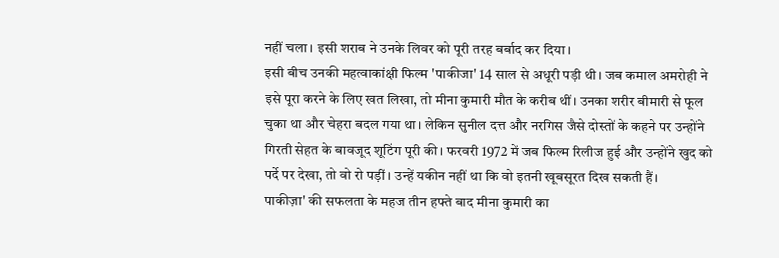नहीं चला। इसी शराब ने उनके लिवर को पूरी तरह बर्बाद कर दिया।
इसी बीच उनकी महत्वाकांक्षी फिल्म 'पाकीजा' 14 साल से अधूरी पड़ी थी। जब कमाल अमरोही ने इसे पूरा करने के लिए खत लिखा, तो मीना कुमारी मौत के करीब थीं। उनका शरीर बीमारी से फूल चुका था और चेहरा बदल गया था। लेकिन सुनील दत्त और नरगिस जैसे दोस्तों के कहने पर उन्होंने गिरती सेहत के बावजूद शूटिंग पूरी की। फरवरी 1972 में जब फिल्म रिलीज हुई और उन्होंने खुद को पर्दे पर देखा, तो वो रो पड़ीं। उन्हें यकीन नहीं था कि वो इतनी खूबसूरत दिख सकती हैं।
पाकीज़ा' की सफलता के महज तीन हफ्ते बाद मीना कुमारी का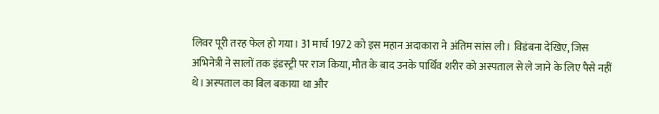लिवर पूरी तरह फेल हो गया। 31 मार्च 1972 को इस महान अदाकारा ने अंतिम सांस ली। विडंबना देखिए, जिस अभिनेत्री ने सालों तक इंडस्ट्री पर राज किया, मौत के बाद उनके पार्थिव शरीर को अस्पताल से ले जाने के लिए पैसे नहीं थे। अस्पताल का बिल बकाया था और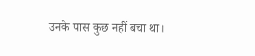उनके पास कुछ नहीं बचा था।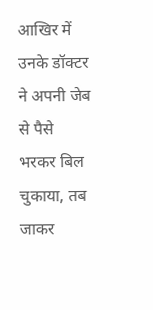आखिर में उनके डॉक्टर ने अपनी जेब से पैसे भरकर बिल चुकाया, तब जाकर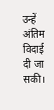उन्हें अंतिम विदाई दी जा सकी।